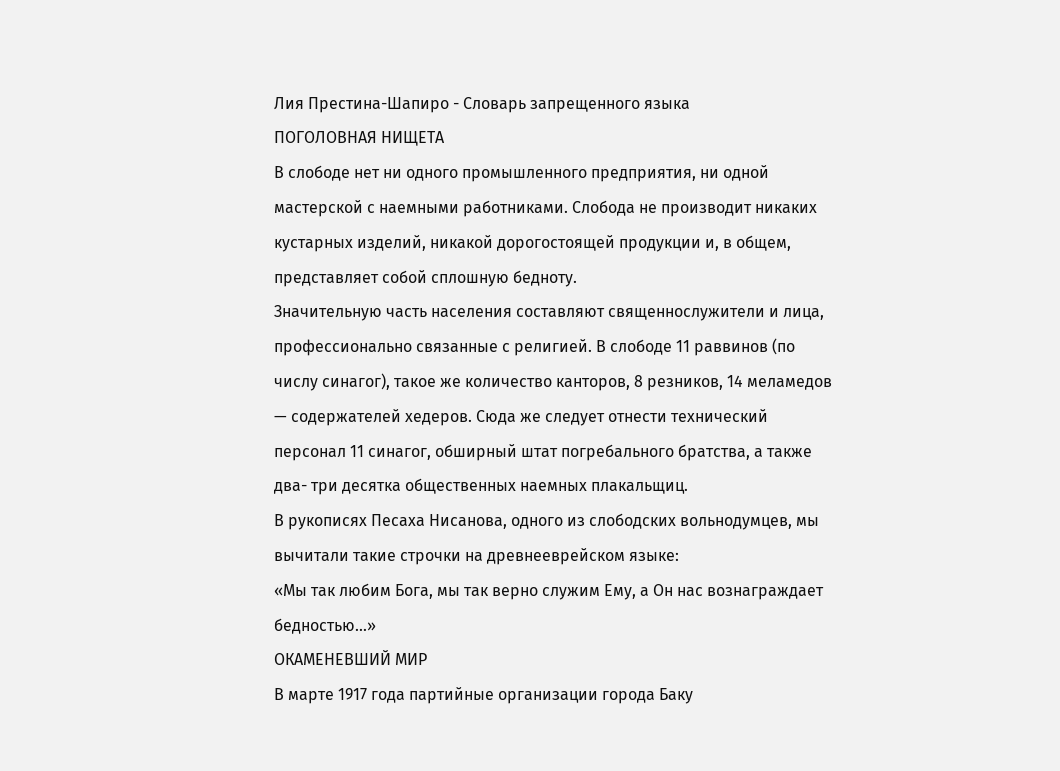Лия Престина-Шапиро - Словарь запрещенного языка
ПОГОЛОВНАЯ НИЩЕТА
В слободе нет ни одного промышленного предприятия, ни одной мастерской с наемными работниками. Слобода не производит никаких кустарных изделий, никакой дорогостоящей продукции и, в общем, представляет собой сплошную бедноту.
Значительную часть населения составляют священнослужители и лица, профессионально связанные с религией. В слободе 11 раввинов (по числу синагог), такое же количество канторов, 8 резников, 14 меламедов — содержателей хедеров. Сюда же следует отнести технический персонал 11 синагог, обширный штат погребального братства, а также два- три десятка общественных наемных плакальщиц.
В рукописях Песаха Нисанова, одного из слободских вольнодумцев, мы вычитали такие строчки на древнееврейском языке:
«Мы так любим Бога, мы так верно служим Ему, а Он нас вознаграждает бедностью...»
ОКАМЕНЕВШИЙ МИР
В марте 1917 года партийные организации города Баку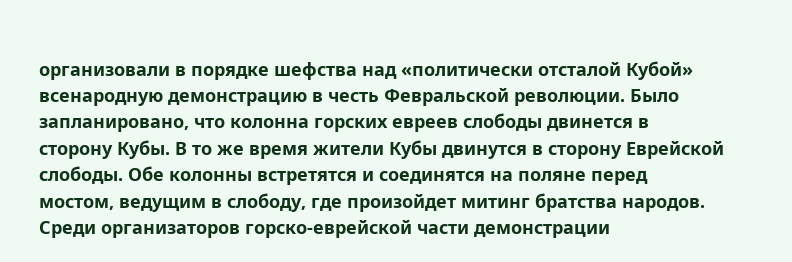организовали в порядке шефства над «политически отсталой Кубой» всенародную демонстрацию в честь Февральской революции. Было запланировано, что колонна горских евреев слободы двинется в сторону Кубы. В то же время жители Кубы двинутся в сторону Еврейской слободы. Обе колонны встретятся и соединятся на поляне перед мостом, ведущим в слободу, где произойдет митинг братства народов.
Среди организаторов горско-еврейской части демонстрации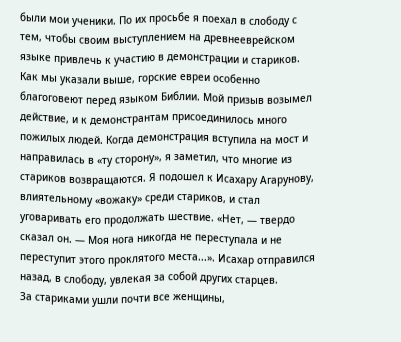были мои ученики. По их просьбе я поехал в слободу с тем, чтобы своим выступлением на древнееврейском языке привлечь к участию в демонстрации и стариков. Как мы указали выше, горские евреи особенно благоговеют перед языком Библии. Мой призыв возымел действие, и к демонстрантам присоединилось много пожилых людей. Когда демонстрация вступила на мост и направилась в «ту сторону», я заметил, что многие из стариков возвращаются. Я подошел к Исахару Агарунову, влиятельному «вожаку» среди стариков, и стал уговаривать его продолжать шествие. «Нет, — твердо сказал он. — Моя нога никогда не переступала и не переступит этого проклятого места...». Исахар отправился назад, в слободу, увлекая за собой других старцев.
За стариками ушли почти все женщины,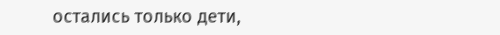остались только дети,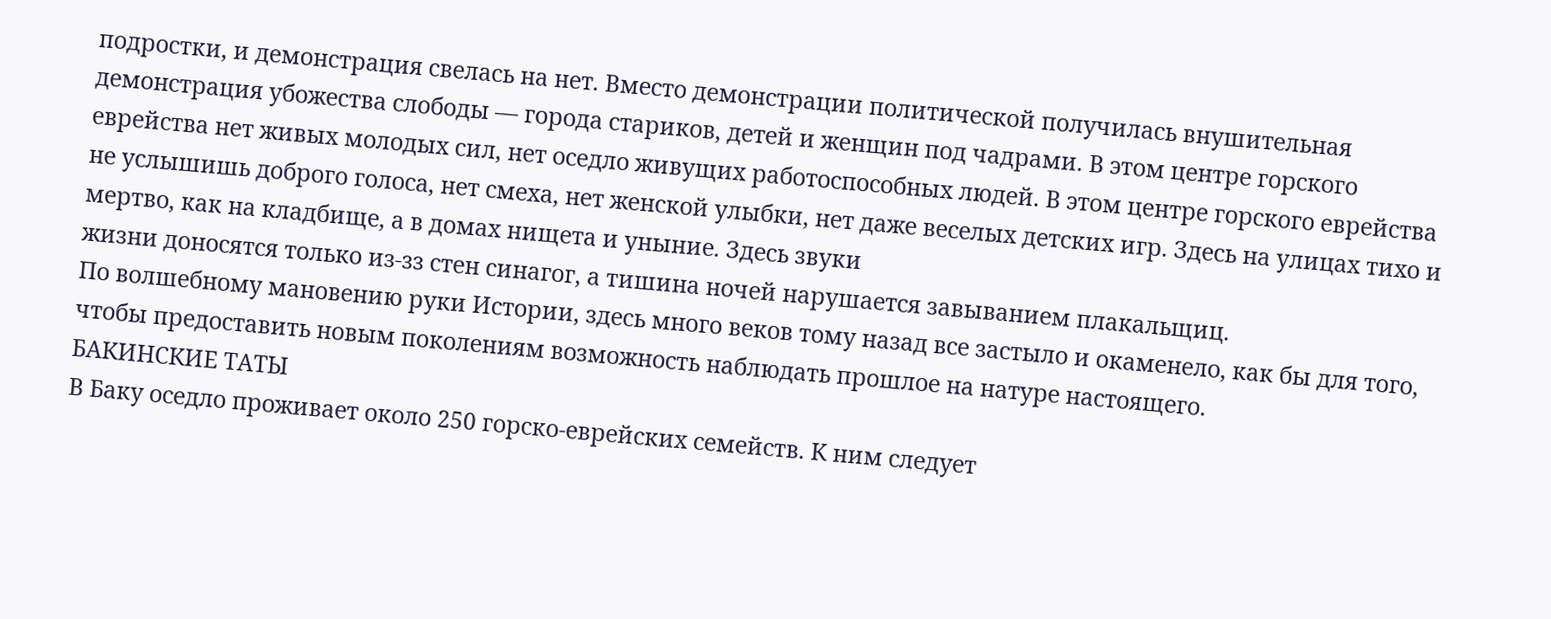подростки, и демонстрация свелась на нет. Вместо демонстрации политической получилась внушительная демонстрация убожества слободы — города стариков, детей и женщин под чадрами. В этом центре горского еврейства нет живых молодых сил, нет оседло живущих работоспособных людей. В этом центре горского еврейства не услышишь доброго голоса, нет смеха, нет женской улыбки, нет даже веселых детских игр. Здесь на улицах тихо и мертво, как на кладбище, а в домах нищета и уныние. Здесь звуки
жизни доносятся только из-зз стен синагог, а тишина ночей нарушается завыванием плакальщиц.
По волшебному мановению руки Истории, здесь много веков тому назад все застыло и окаменело, как бы для того, чтобы предоставить новым поколениям возможность наблюдать прошлое на натуре настоящего.
БАКИНСКИЕ ТАТЫ
В Баку оседло проживает около 250 горско-еврейских семейств. К ним следует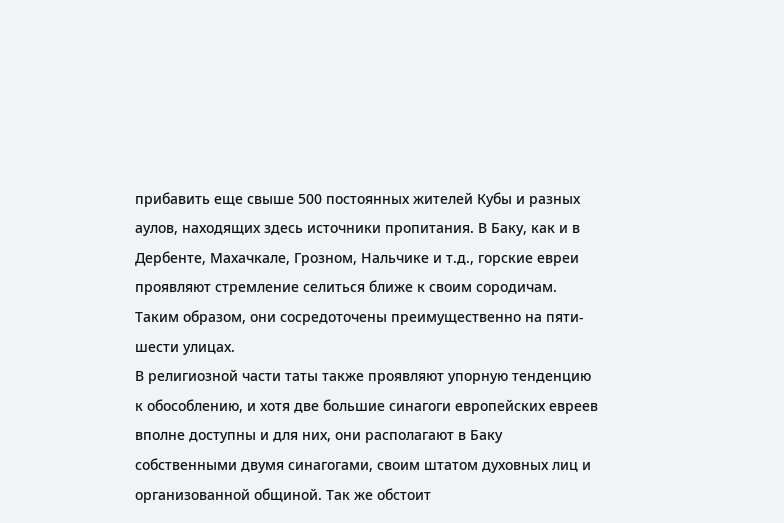прибавить еще свыше 500 постоянных жителей Кубы и разных аулов, находящих здесь источники пропитания. В Баку, как и в Дербенте, Махачкале, Грозном, Нальчике и т.д., горские евреи проявляют стремление селиться ближе к своим сородичам. Таким образом, они сосредоточены преимущественно на пяти-шести улицах.
В религиозной части таты также проявляют упорную тенденцию к обособлению, и хотя две большие синагоги европейских евреев вполне доступны и для них, они располагают в Баку собственными двумя синагогами, своим штатом духовных лиц и организованной общиной. Так же обстоит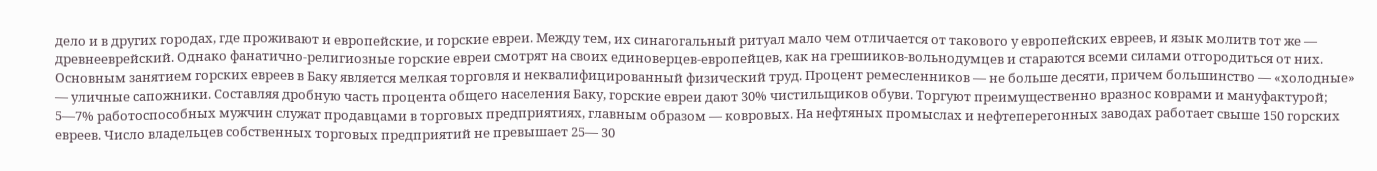дело и в других городах, где проживают и европейские, и горские евреи. Между тем, их синагогальный ритуал мало чем отличается от такового у европейских евреев, и язык молитв тот же — древнееврейский. Однако фанатично-религиозные горские евреи смотрят на своих единоверцев-европейцев, как на грешииков-вольнодумцев и стараются всеми силами отгородиться от них.
Основным занятием горских евреев в Баку является мелкая торговля и неквалифицированный физический труд. Процент ремесленников — не больше десяти, причем большинство — «холодные» — уличные сапожники. Составляя дробную часть процента общего населения Баку, горские евреи дают 30% чистильщиков обуви. Торгуют преимущественно вразнос коврами и мануфактурой; 5—7% работоспособных мужчин служат продавцами в торговых предприятиях, главным образом — ковровых. На нефтяных промыслах и нефтеперегонных заводах работает свыше 150 горских евреев. Число владельцев собственных торговых предприятий не превышает 25— 30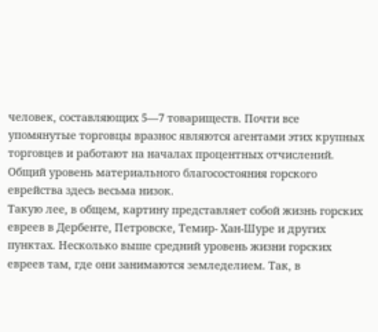человек, составляющих 5—7 товариществ. Почти все упомянутые торговцы вразнос являются агентами этих крупных торговцев и работают на началах процентных отчислений.
Общий уровень материального благосостояния горского еврейства здесь весьма низок.
Такую лее, в общем, картину представляет собой жизнь горских евреев в Дербенте, Петровске, Темир- Хан-Шуре и других пунктах. Несколько выше средний уровень жизни горских евреев там, где они занимаются земледелием. Так, в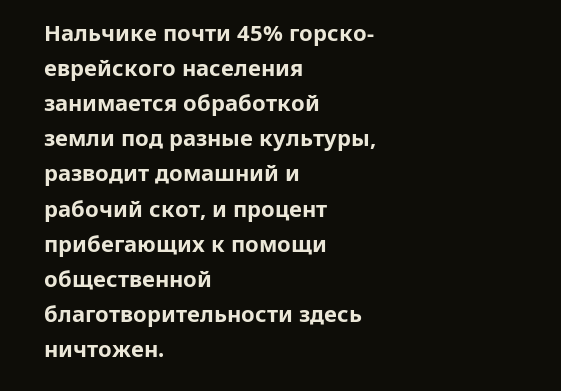Нальчике почти 45% горско-еврейского населения занимается обработкой земли под разные культуры, разводит домашний и рабочий скот, и процент прибегающих к помощи общественной благотворительности здесь ничтожен.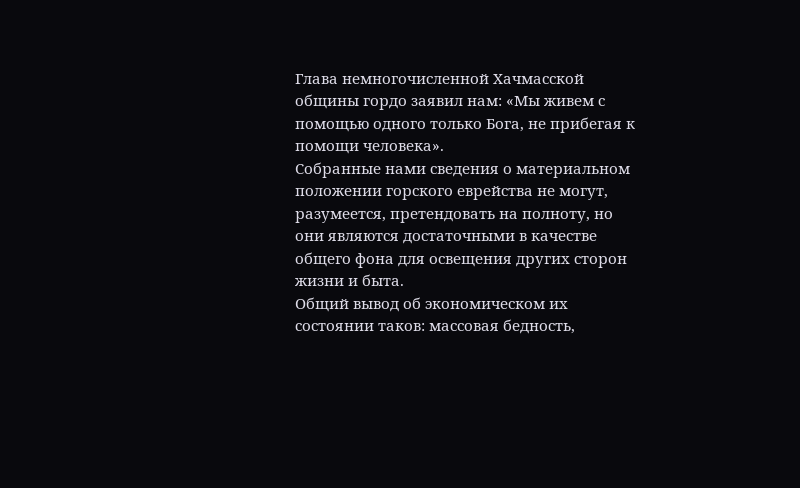Глава немногочисленной Хачмасской общины гордо заявил нам: «Мы живем с помощью одного только Бога, не прибегая к помощи человека».
Собранные нами сведения о материальном положении горского еврейства не могут, разумеется, претендовать на полноту, но они являются достаточными в качестве общего фона для освещения других сторон жизни и быта.
Общий вывод об экономическом их состоянии таков: массовая бедность,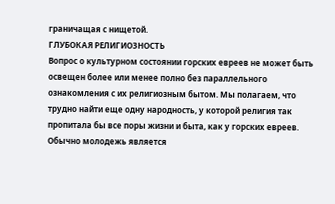граничащая с нищетой.
ГЛУБОКАЯ РЕЛИГИОЗНОСТЬ
Вопрос о культурном состоянии горских евреев не может быть освещен более или менее полно без параллельного ознакомления с их религиозным бытом. Мы полагаем, что трудно найти еще одну народность, у которой религия так пропитала бы все поры жизни и быта, как у горских евреев.
Обычно молодежь является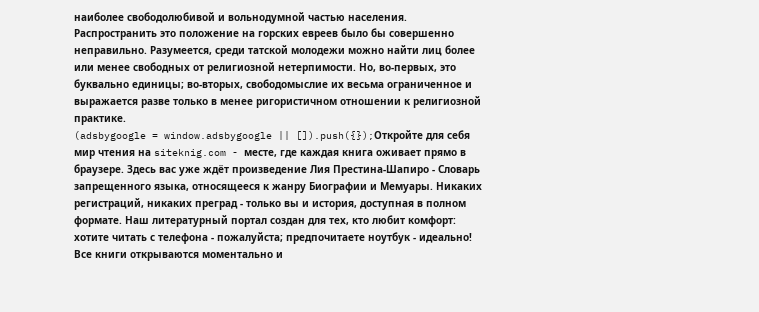наиболее свободолюбивой и вольнодумной частью населения. Распространить это положение на горских евреев было бы совершенно неправильно. Разумеется, среди татской молодежи можно найти лиц более или менее свободных от религиозной нетерпимости. Но, во-первых, это буквально единицы; во-вторых, свободомыслие их весьма ограниченное и выражается разве только в менее ригористичном отношении к религиозной практике.
(adsbygoogle = window.adsbygoogle || []).push({});Откройте для себя мир чтения на siteknig.com - месте, где каждая книга оживает прямо в браузере. Здесь вас уже ждёт произведение Лия Престина-Шапиро - Словарь запрещенного языка, относящееся к жанру Биографии и Мемуары. Никаких регистраций, никаких преград - только вы и история, доступная в полном формате. Наш литературный портал создан для тех, кто любит комфорт: хотите читать с телефона - пожалуйста; предпочитаете ноутбук - идеально! Все книги открываются моментально и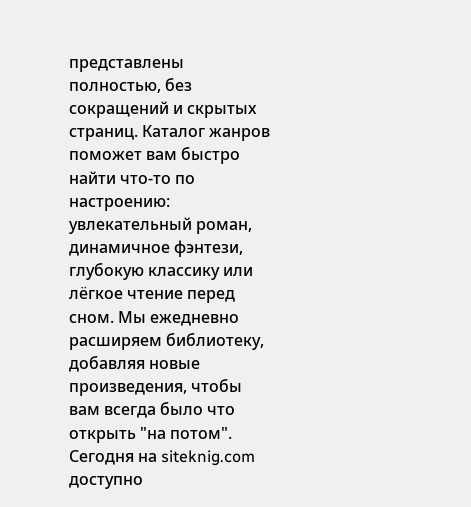представлены полностью, без сокращений и скрытых страниц. Каталог жанров поможет вам быстро найти что-то по настроению: увлекательный роман, динамичное фэнтези, глубокую классику или лёгкое чтение перед сном. Мы ежедневно расширяем библиотеку, добавляя новые произведения, чтобы вам всегда было что открыть "на потом". Сегодня на siteknig.com доступно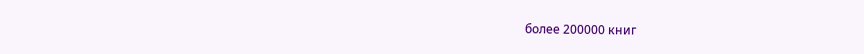более 200000 книг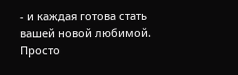- и каждая готова стать вашей новой любимой. Просто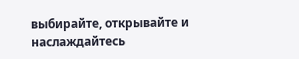выбирайте, открывайте и наслаждайтесь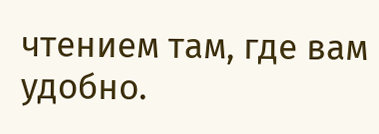чтением там, где вам удобно.